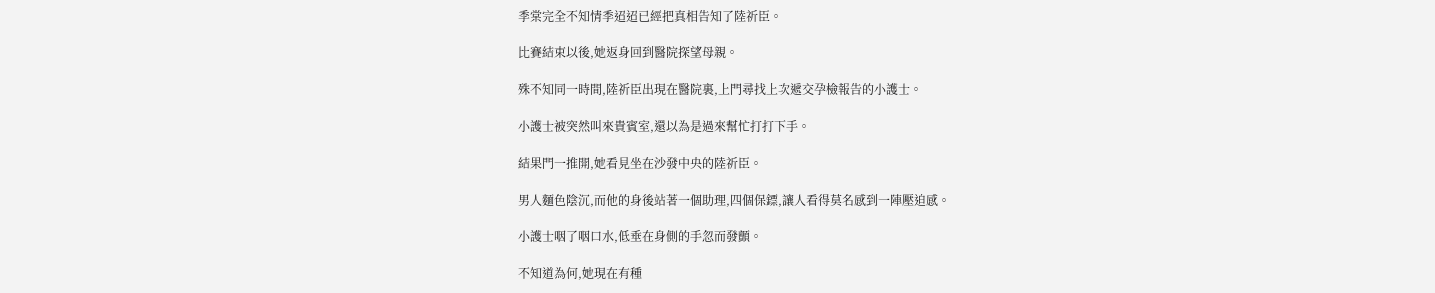季棠完全不知情季迢迢已經把真相告知了陸祈臣。

比賽結束以後,她返身回到醫院探望母親。

殊不知同一時間,陸祈臣出現在醫院裏,上門尋找上次遞交孕檢報告的小護士。

小護士被突然叫來貴賓室,還以為是過來幫忙打打下手。

結果門一推開,她看見坐在沙發中央的陸祈臣。

男人麵色陰沉,而他的身後站著一個助理,四個保鏢,讓人看得莫名感到一陣壓迫感。

小護士咽了咽口水,低垂在身側的手忽而發顫。

不知道為何,她現在有種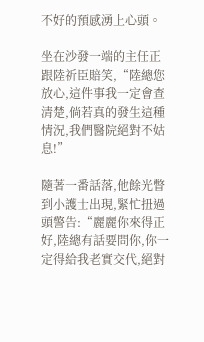不好的預感湧上心頭。

坐在沙發一端的主任正跟陸祈臣賠笑,“陸總您放心,這件事我一定會查清楚,倘若真的發生這種情況,我們醫院絕對不姑息!”

隨著一番話落,他餘光瞥到小護士出現,緊忙扭過頭警告:“麗麗你來得正好,陸總有話要問你,你一定得給我老實交代,絕對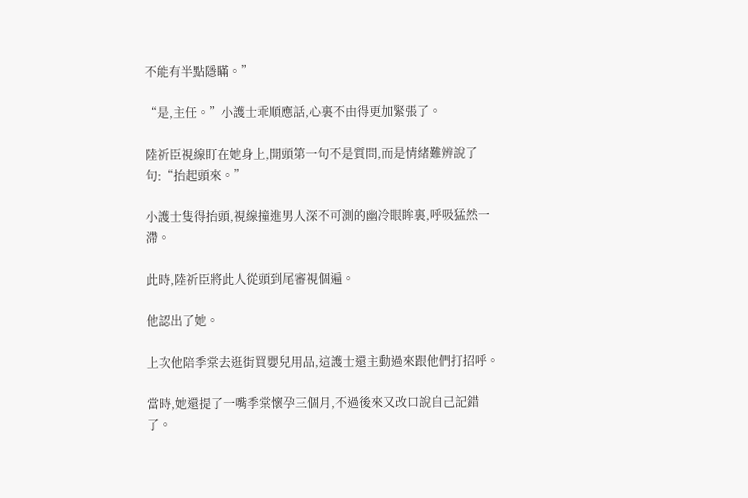不能有半點隱瞞。”

“是,主任。”小護士乖順應話,心裏不由得更加緊張了。

陸祈臣視線盯在她身上,開頭第一句不是質問,而是情緒難辨說了句:“抬起頭來。”

小護士隻得抬頭,視線撞進男人深不可測的幽冷眼眸裏,呼吸猛然一滯。

此時,陸祈臣將此人從頭到尾審視個遍。

他認出了她。

上次他陪季棠去逛街買嬰兒用品,這護士還主動過來跟他們打招呼。

當時,她還提了一嘴季棠懷孕三個月,不過後來又改口說自己記錯了。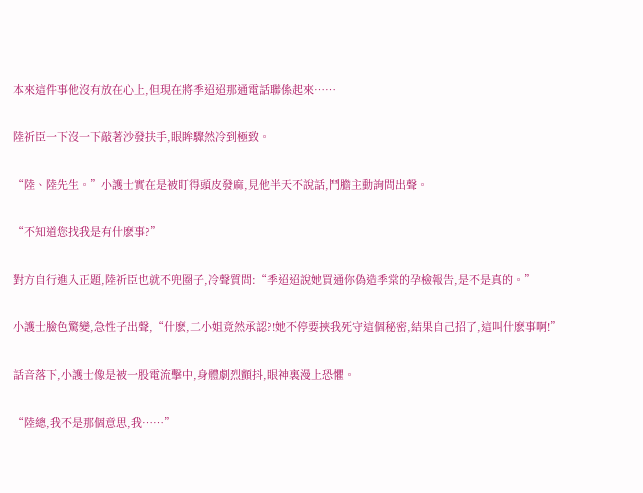本來這件事他沒有放在心上,但現在將季迢迢那通電話聯係起來……

陸祈臣一下沒一下敲著沙發扶手,眼眸驟然冷到極致。

“陸、陸先生。”小護士實在是被盯得頭皮發麻,見他半天不說話,鬥膽主動詢問出聲。

“不知道您找我是有什麽事?”

對方自行進入正題,陸祈臣也就不兜圈子,冷聲質問:“季迢迢說她買通你偽造季棠的孕檢報告,是不是真的。”

小護士臉色驚變,急性子出聲,“什麽,二小姐竟然承認?!她不停要挾我死守這個秘密,結果自己招了,這叫什麽事啊!”

話音落下,小護士像是被一股電流擊中,身體劇烈顫抖,眼神裏漫上恐懼。

“陸總,我不是那個意思,我……”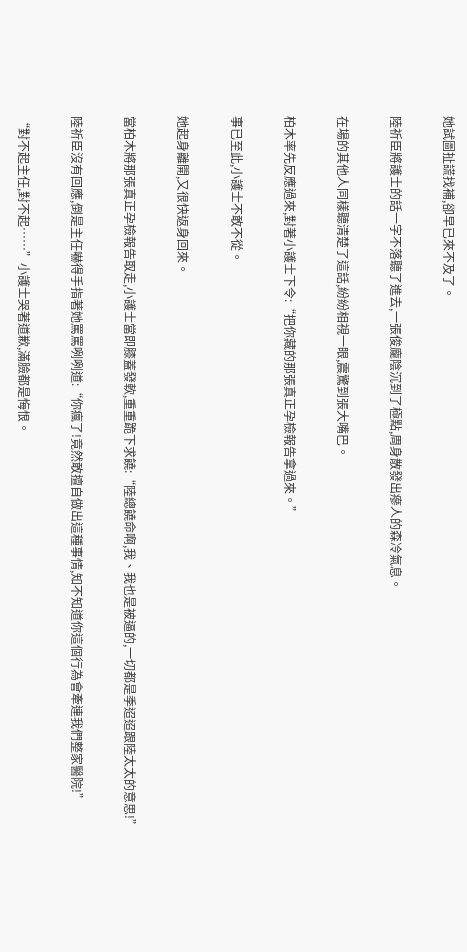她試圖扯謊找補,卻早已來不及了。

陸祈臣將護士的話一字不落聽了進去,一張俊龐陰沉到了極點,周身散發出瘮人的森冷氣息。

在場的其他人同樣聽清楚了這話,紛紛相視一眼,震驚到張大嘴巴。

柏木率先反應過來,對著小護士下令:“把你藏的那張真正孕檢報告拿過來。”

事已至此,小護士不敢不從。

她起身離開,又很快返身回來。

當柏木將那張真正孕檢報告取走,小護士當即膝蓋發軟,重重跪下求饒:“陸總饒命啊,我、我也是被逼的,一切都是季迢迢跟陸太太的意思!”

陸祈臣沒有回應,倒是主任嚇得手指著她罵罵咧咧道:“你瘋了!竟然敢擅自做出這種事情,知不知道你這個行為會牽連我們整家醫院!”

“對不起主任,對不起……”小護士哭著道歉,滿臉都是悔恨。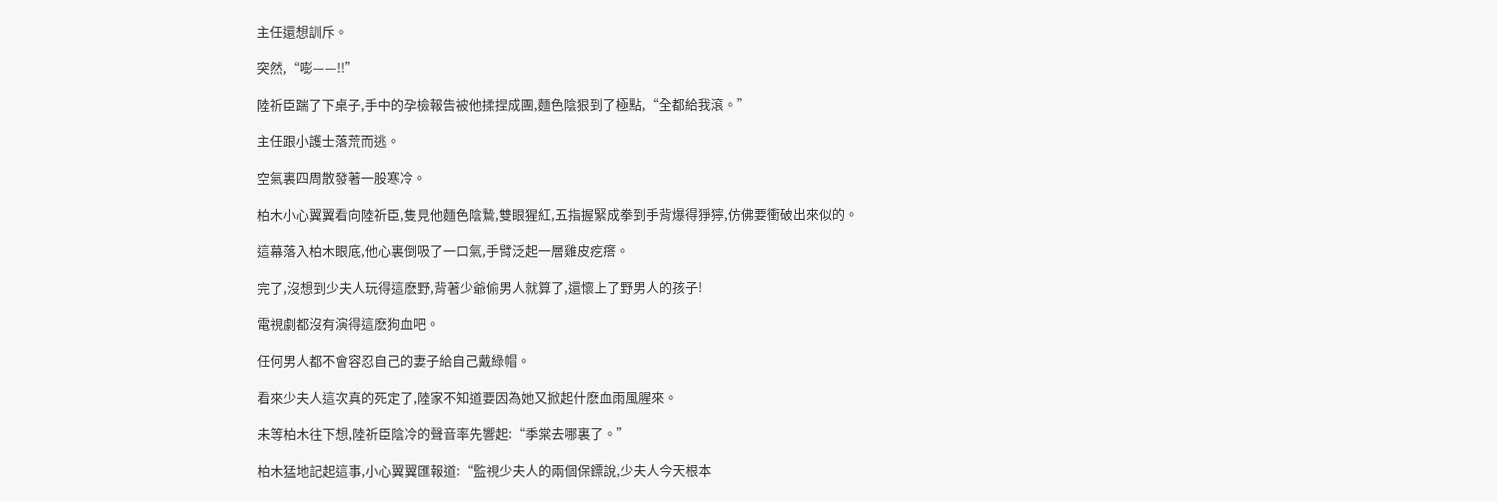主任還想訓斥。

突然,“嘭——!!”

陸祈臣踹了下桌子,手中的孕檢報告被他揉捏成團,麵色陰狠到了極點,“全都給我滾。”

主任跟小護士落荒而逃。

空氣裏四周散發著一股寒冷。

柏木小心翼翼看向陸祈臣,隻見他麵色陰鷙,雙眼猩紅,五指握緊成拳到手背爆得猙獰,仿佛要衝破出來似的。

這幕落入柏木眼底,他心裏倒吸了一口氣,手臂泛起一層雞皮疙瘩。

完了,沒想到少夫人玩得這麽野,背著少爺偷男人就算了,還懷上了野男人的孩子!

電視劇都沒有演得這麽狗血吧。

任何男人都不會容忍自己的妻子給自己戴綠帽。

看來少夫人這次真的死定了,陸家不知道要因為她又掀起什麽血雨風腥來。

未等柏木往下想,陸祈臣陰冷的聲音率先響起:“季棠去哪裏了。”

柏木猛地記起這事,小心翼翼匯報道:“監視少夫人的兩個保鏢說,少夫人今天根本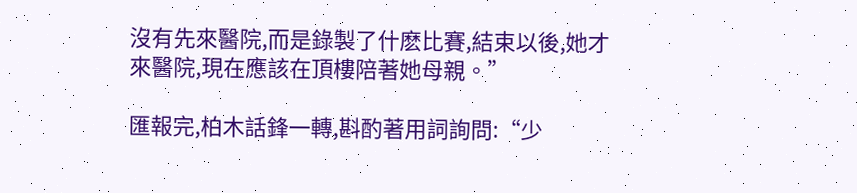沒有先來醫院,而是錄製了什麽比賽,結束以後,她才來醫院,現在應該在頂樓陪著她母親。”

匯報完,柏木話鋒一轉,斟酌著用詞詢問:“少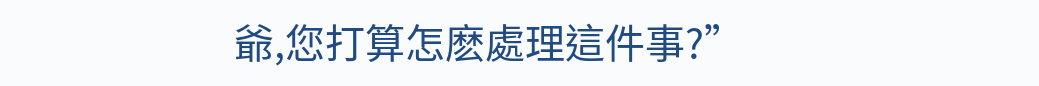爺,您打算怎麽處理這件事?”